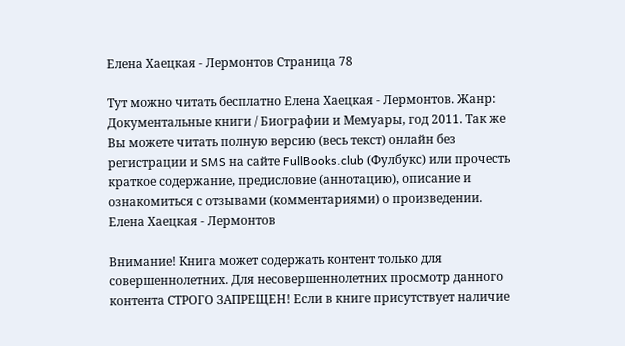Елена Хаецкая - Лермонтов Страница 78

Тут можно читать бесплатно Елена Хаецкая - Лермонтов. Жанр: Документальные книги / Биографии и Мемуары, год 2011. Так же Вы можете читать полную версию (весь текст) онлайн без регистрации и SMS на сайте FullBooks.club (Фулбукс) или прочесть краткое содержание, предисловие (аннотацию), описание и ознакомиться с отзывами (комментариями) о произведении.
Елена Хаецкая - Лермонтов

Внимание! Книга может содержать контент только для совершеннолетних. Для несовершеннолетних просмотр данного контента СТРОГО ЗАПРЕЩЕН! Если в книге присутствует наличие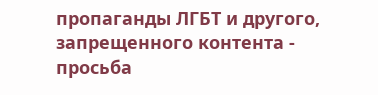пропаганды ЛГБТ и другого, запрещенного контента - просьба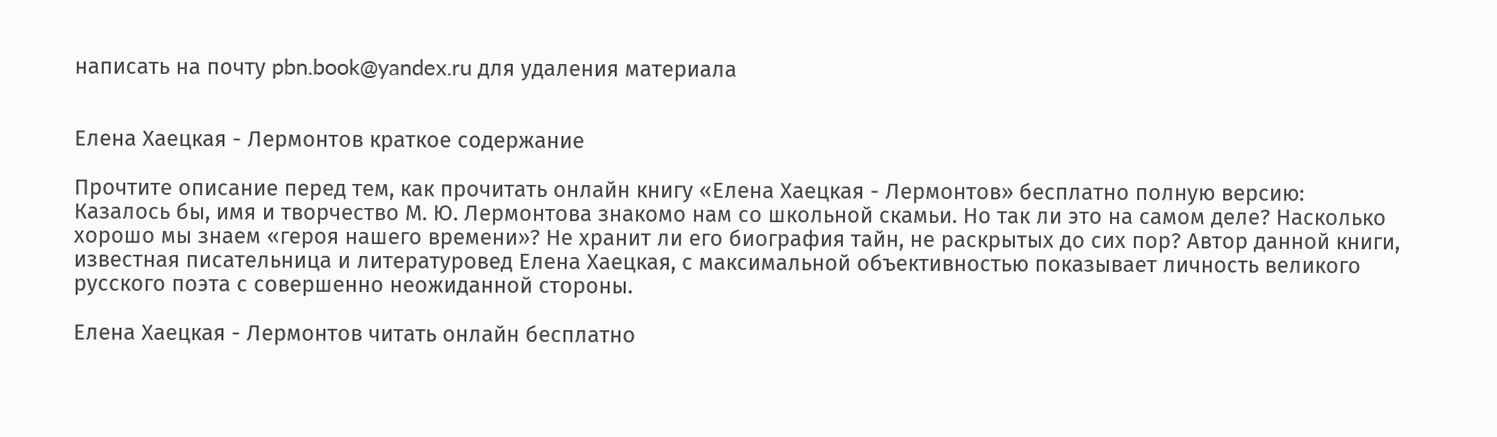написать на почту pbn.book@yandex.ru для удаления материала


Елена Хаецкая - Лермонтов краткое содержание

Прочтите описание перед тем, как прочитать онлайн книгу «Елена Хаецкая - Лермонтов» бесплатно полную версию:
Казалось бы, имя и творчество М. Ю. Лермонтова знакомо нам со школьной скамьи. Но так ли это на самом деле? Насколько хорошо мы знаем «героя нашего времени»? Не хранит ли его биография тайн, не раскрытых до сих пор? Автор данной книги, известная писательница и литературовед Елена Хаецкая, с максимальной объективностью показывает личность великого русского поэта с совершенно неожиданной стороны.

Елена Хаецкая - Лермонтов читать онлайн бесплатно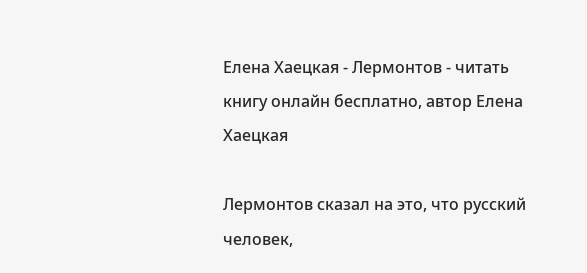Елена Хаецкая - Лермонтов - читать книгу онлайн бесплатно, автор Елена Хаецкая

Лермонтов сказал на это, что русский человек,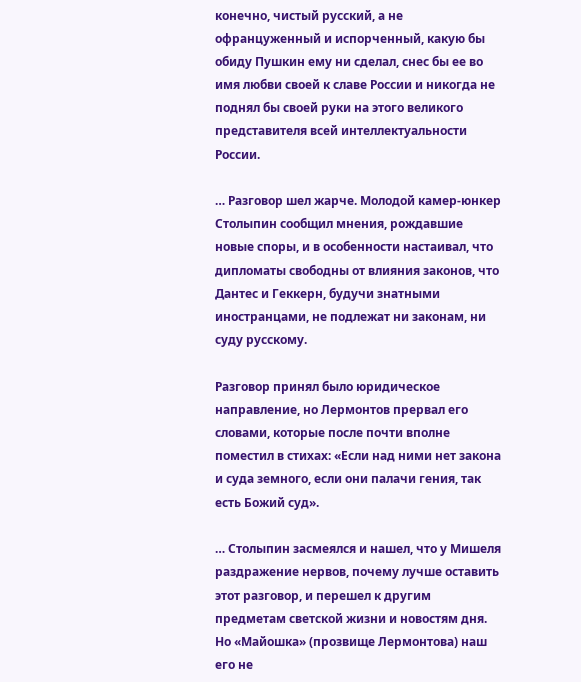конечно, чистый русский, а не офранцуженный и испорченный, какую бы обиду Пушкин ему ни сделал, снес бы ее во имя любви своей к славе России и никогда не поднял бы своей руки на этого великого представителя всей интеллектуальности России.

… Разговор шел жарче. Молодой камер-юнкер Столыпин сообщил мнения, рождавшие новые споры, и в особенности настаивал, что дипломаты свободны от влияния законов, что Дантес и Геккерн, будучи знатными иностранцами, не подлежат ни законам, ни суду русскому.

Разговор принял было юридическое направление, но Лермонтов прервал его словами, которые после почти вполне поместил в стихах: «Если над ними нет закона и суда земного, если они палачи гения, так есть Божий суд».

… Столыпин засмеялся и нашел, что у Мишеля раздражение нервов, почему лучше оставить этот разговор, и перешел к другим предметам светской жизни и новостям дня. Но «Майошка» (прозвище Лермонтова) наш его не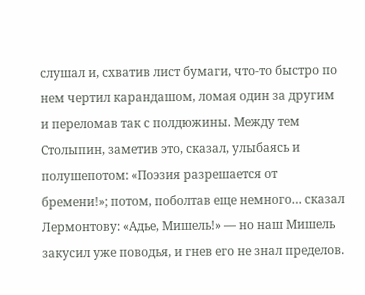слушал и, схватив лист бумаги, что-то быстро по нем чертил карандашом, ломая один за другим и переломав так с полдюжины. Между тем Столыпин, заметив это, сказал, улыбаясь и полушепотом: «Поэзия разрешается от бремени!»; потом, поболтав еще немного… сказал Лермонтову: «Адье, Мишель!» — но наш Мишель закусил уже поводья, и гнев его не знал пределов.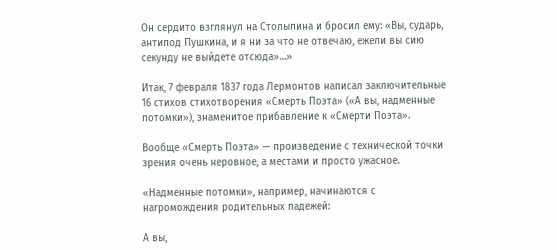Он сердито взглянул на Столыпина и бросил ему: «Вы, сударь, антипод Пушкина, и я ни за что не отвечаю, ежели вы сию секунду не выйдете отсюда»…»

Итак, 7 февраля 1837 года Лермонтов написал заключительные 16 стихов стихотворения «Смерть Поэта» («А вы, надменные потомки»), знаменитое прибавление к «Смерти Поэта».

Вообще «Смерть Поэта» — произведение с технической точки зрения очень неровное, а местами и просто ужасное.

«Надменные потомки», например, начинаются с нагромождения родительных падежей:

А вы,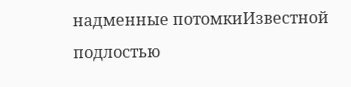надменные потомкиИзвестной подлостью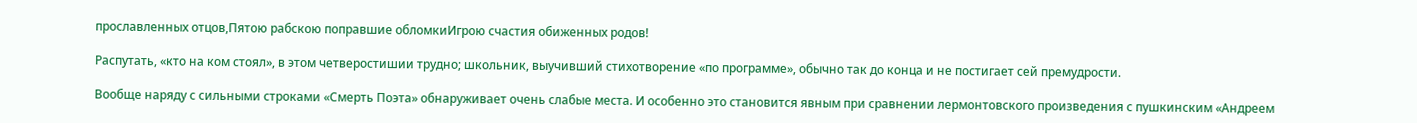прославленных отцов,Пятою рабскою поправшие обломкиИгрою счастия обиженных родов!

Распутать, «кто на ком стоял», в этом четверостишии трудно; школьник, выучивший стихотворение «по программе», обычно так до конца и не постигает сей премудрости.

Вообще наряду с сильными строками «Смерть Поэта» обнаруживает очень слабые места. И особенно это становится явным при сравнении лермонтовского произведения с пушкинским «Андреем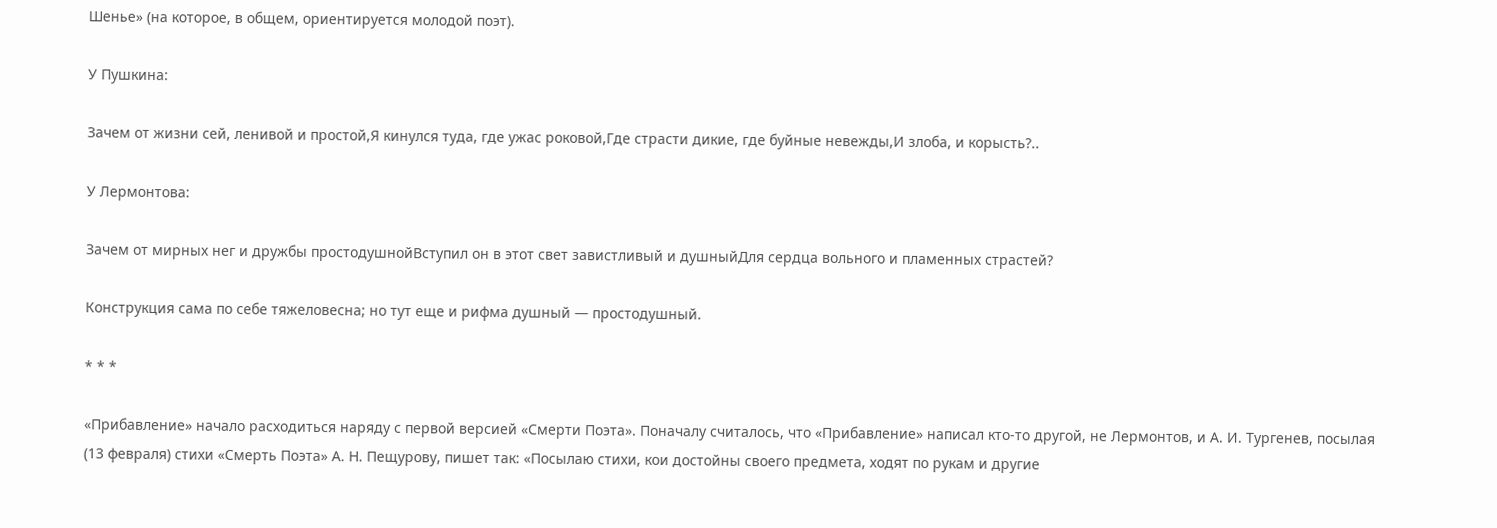Шенье» (на которое, в общем, ориентируется молодой поэт).

У Пушкина:

Зачем от жизни сей, ленивой и простой,Я кинулся туда, где ужас роковой,Где страсти дикие, где буйные невежды,И злоба, и корысть?..

У Лермонтова:

Зачем от мирных нег и дружбы простодушнойВступил он в этот свет завистливый и душныйДля сердца вольного и пламенных страстей?

Конструкция сама по себе тяжеловесна; но тут еще и рифма душный — простодушный.

* * *

«Прибавление» начало расходиться наряду с первой версией «Смерти Поэта». Поначалу считалось, что «Прибавление» написал кто-то другой, не Лермонтов, и А. И. Тургенев, посылая (13 февраля) стихи «Смерть Поэта» А. Н. Пещурову, пишет так: «Посылаю стихи, кои достойны своего предмета, ходят по рукам и другие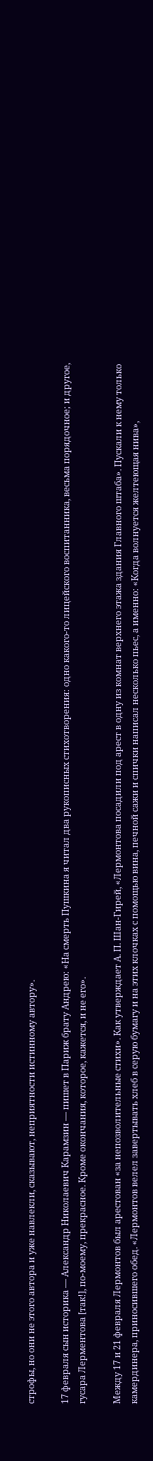строфы, но они не этого автора и уже навлекли, сказывают, неприятности истинному автору».

17 февраля сын историка — Александр Николаевич Карамзин — пишет в Париж брату Андрею: «На смерть Пушкина я читал два рукописных стихотворения: одно какого-то лицейского воспитанника, весьма порядочное; и другое, гусара Лерментова [так!], по-моему, прекрасное. Кроме окончания, которое, кажется, и не его».

Между 17 и 21 февраля Лермонтов был арестован «за непозволительные стихи». Как утверждает А. П. Шан-Гирей, «Лермонтова посадили под арест в одну из комнат верхнего этажа здания Главного штаба». Пускали к нему только камердинера, приносившего обед. «Лермонтов велел завертывать хлеб в серую бумагу и на этих клочках с помощью вина, печной сажи и спички написал несколько пьес, а именно: «Когда волнуется желтеющая нива»,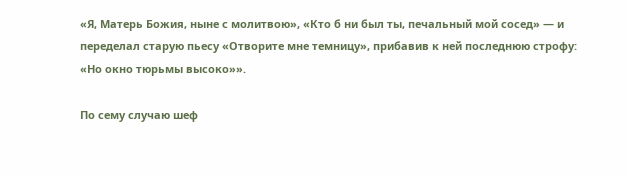«Я, Матерь Божия, ныне с молитвою», «Кто б ни был ты, печальный мой сосед» — и переделал старую пьесу «Отворите мне темницу», прибавив к ней последнюю строфу: «Но окно тюрьмы высоко»».

По сему случаю шеф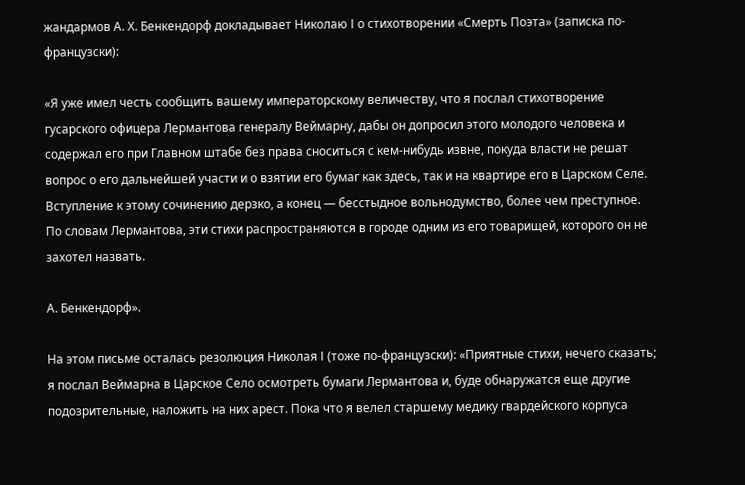жандармов А. Х. Бенкендорф докладывает Николаю I о стихотворении «Смерть Поэта» (записка по-французски):

«Я уже имел честь сообщить вашему императорскому величеству, что я послал стихотворение гусарского офицера Лермантова генералу Веймарну, дабы он допросил этого молодого человека и содержал его при Главном штабе без права сноситься с кем-нибудь извне, покуда власти не решат вопрос о его дальнейшей участи и о взятии его бумаг как здесь, так и на квартире его в Царском Селе. Вступление к этому сочинению дерзко, а конец — бесстыдное вольнодумство, более чем преступное. По словам Лермантова, эти стихи распространяются в городе одним из его товарищей, которого он не захотел назвать.

А. Бенкендорф».

На этом письме осталась резолюция Николая I (тоже по-французски): «Приятные стихи, нечего сказать; я послал Веймарна в Царское Село осмотреть бумаги Лермантова и, буде обнаружатся еще другие подозрительные, наложить на них арест. Пока что я велел старшему медику гвардейского корпуса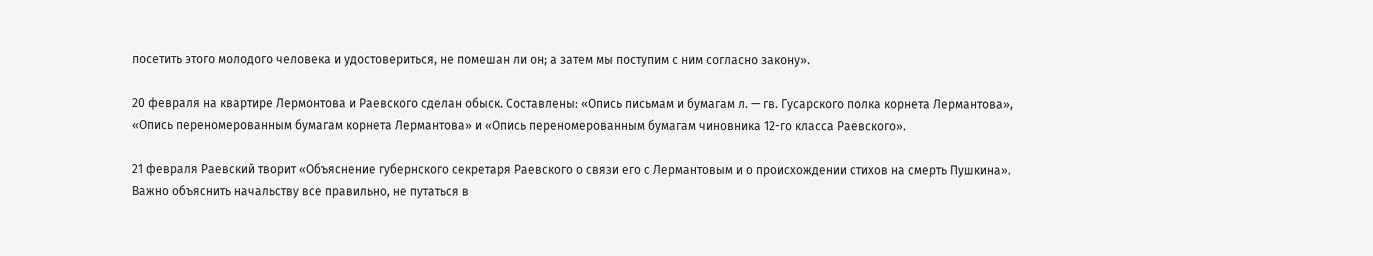посетить этого молодого человека и удостовериться, не помешан ли он; а затем мы поступим с ним согласно закону».

20 февраля на квартире Лермонтова и Раевского сделан обыск. Составлены: «Опись письмам и бумагам л. — гв. Гусарского полка корнета Лермантова», «Опись переномерованным бумагам корнета Лермантова» и «Опись переномерованным бумагам чиновника 12-го класса Раевского».

21 февраля Раевский творит «Объяснение губернского секретаря Раевского о связи его с Лермантовым и о происхождении стихов на смерть Пушкина». Важно объяснить начальству все правильно, не путаться в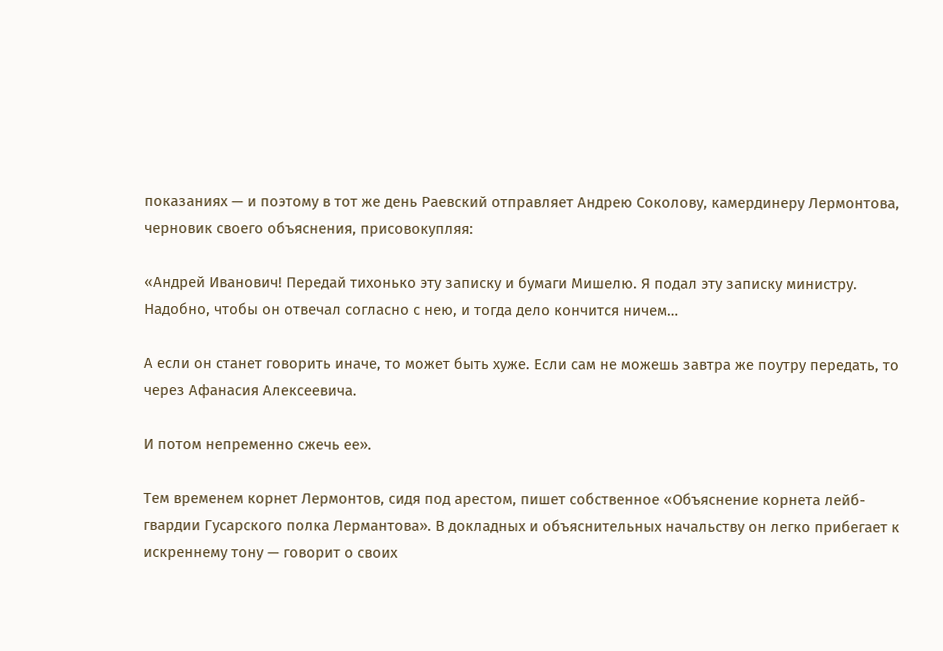показаниях — и поэтому в тот же день Раевский отправляет Андрею Соколову, камердинеру Лермонтова, черновик своего объяснения, присовокупляя:

«Андрей Иванович! Передай тихонько эту записку и бумаги Мишелю. Я подал эту записку министру. Надобно, чтобы он отвечал согласно с нею, и тогда дело кончится ничем…

А если он станет говорить иначе, то может быть хуже. Если сам не можешь завтра же поутру передать, то через Афанасия Алексеевича.

И потом непременно сжечь ее».

Тем временем корнет Лермонтов, сидя под арестом, пишет собственное «Объяснение корнета лейб-гвардии Гусарского полка Лермантова». В докладных и объяснительных начальству он легко прибегает к искреннему тону — говорит о своих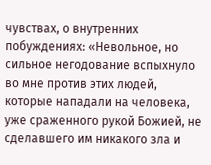чувствах, о внутренних побуждениях: «Невольное, но сильное негодование вспыхнуло во мне против этих людей, которые нападали на человека, уже сраженного рукой Божией, не сделавшего им никакого зла и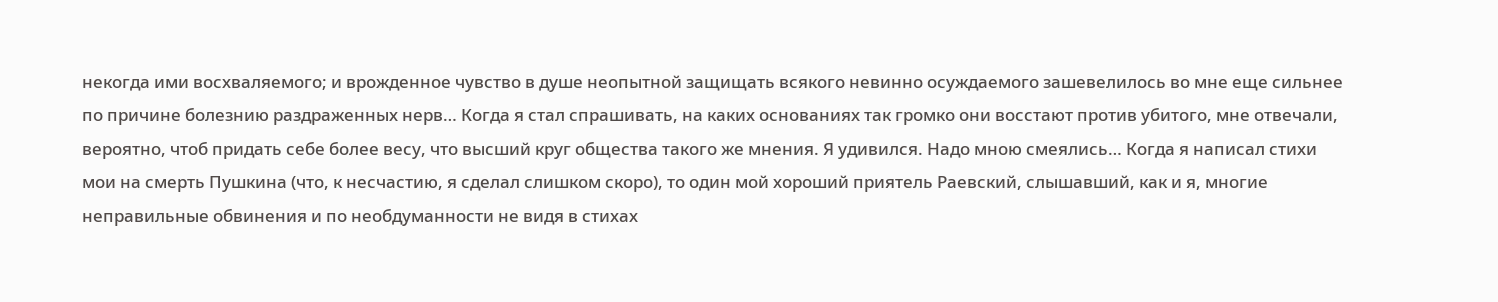некогда ими восхваляемого; и врожденное чувство в душе неопытной защищать всякого невинно осуждаемого зашевелилось во мне еще сильнее по причине болезнию раздраженных нерв… Когда я стал спрашивать, на каких основаниях так громко они восстают против убитого, мне отвечали, вероятно, чтоб придать себе более весу, что высший круг общества такого же мнения. Я удивился. Надо мною смеялись… Когда я написал стихи мои на смерть Пушкина (что, к несчастию, я сделал слишком скоро), то один мой хороший приятель Раевский, слышавший, как и я, многие неправильные обвинения и по необдуманности не видя в стихах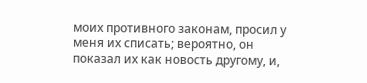моих противного законам, просил у меня их списать; вероятно, он показал их как новость другому, и,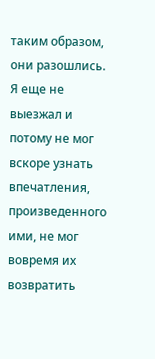таким образом, они разошлись. Я еще не выезжал и потому не мог вскоре узнать впечатления, произведенного ими, не мог вовремя их возвратить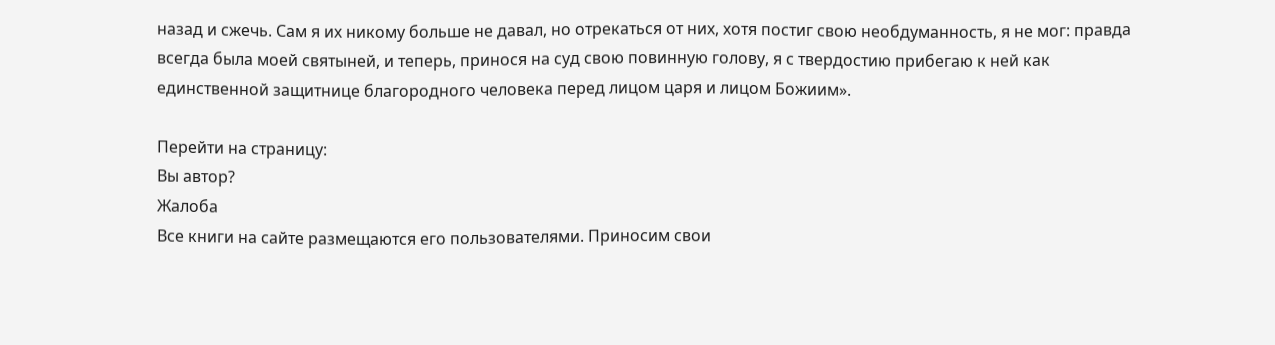назад и сжечь. Сам я их никому больше не давал, но отрекаться от них, хотя постиг свою необдуманность, я не мог: правда всегда была моей святыней, и теперь, принося на суд свою повинную голову, я с твердостию прибегаю к ней как единственной защитнице благородного человека перед лицом царя и лицом Божиим».

Перейти на страницу:
Вы автор?
Жалоба
Все книги на сайте размещаются его пользователями. Приносим свои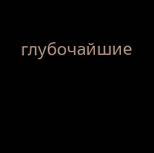глубочайшие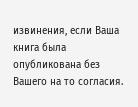извинения, если Ваша книга была опубликована без Вашего на то согласия.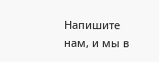Напишите нам, и мы в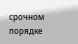срочном порядке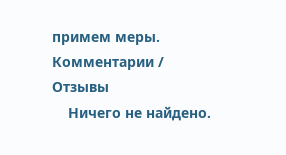примем меры.
Комментарии / Отзывы
    Ничего не найдено.